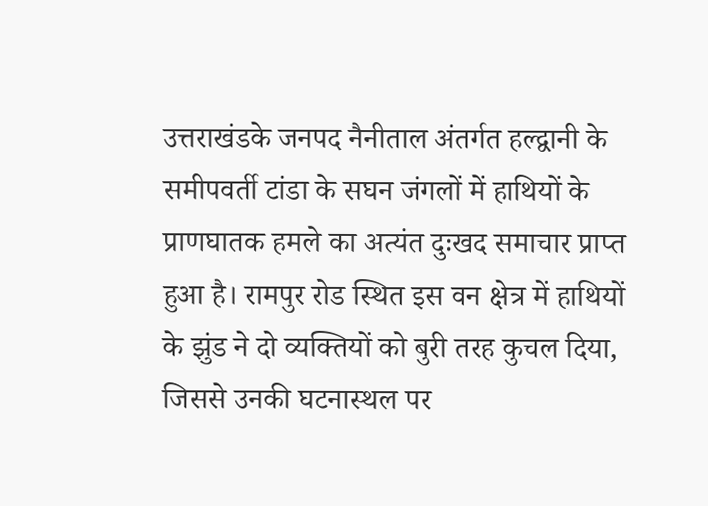उत्तराखंडके जनपद नैनीताल अंतर्गत हल्द्वानी के समीपवर्ती टांडा के सघन जंगलों में हाथियों के प्राणघातक हमले का अत्यंत दुःखद समाचार प्राप्त हुआ है। रामपुर रोड स्थित इस वन क्षेत्र में हाथियों के झुंड ने दो व्यक्तियों को बुरी तरह कुचल दिया, जिससे उनकी घटनास्थल पर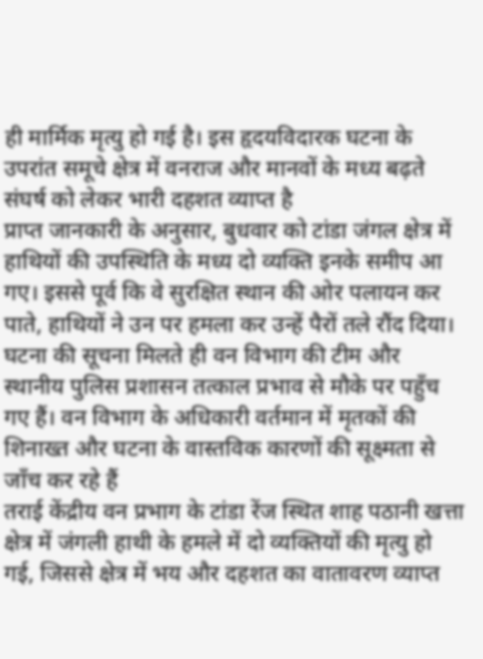ही मार्मिक मृत्यु हो गई है। इस हृदयविदारक घटना के उपरांत समूचे क्षेत्र में वनराज और मानवों के मध्य बढ़ते संघर्ष को लेकर भारी दहशत व्याप्त है
प्राप्त जानकारी के अनुसार, बुधवार को टांडा जंगल क्षेत्र में हाथियों की उपस्थिति के मध्य दो व्यक्ति इनके समीप आ गए। इससे पूर्व कि वे सुरक्षित स्थान की ओर पलायन कर पाते, हाथियों ने उन पर हमला कर उन्हें पैरों तले रौंद दिया। घटना की सूचना मिलते ही वन विभाग की टीम और स्थानीय पुलिस प्रशासन तत्काल प्रभाव से मौके पर पहुँच गए हैं। वन विभाग के अधिकारी वर्तमान में मृतकों की शिनाख्त और घटना के वास्तविक कारणों की सूक्ष्मता से जाँच कर रहे हैं
तराई केंद्रीय वन प्रभाग के टांडा रेंज स्थित शाह पठानी खत्ता क्षेत्र में जंगली हाथी के हमले में दो व्यक्तियों की मृत्यु हो गई, जिससे क्षेत्र में भय और दहशत का वातावरण व्याप्त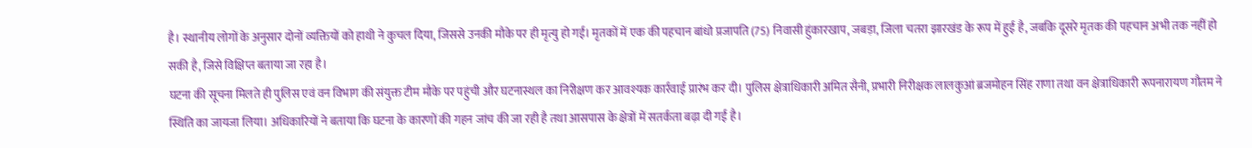है। स्थानीय लोगों के अनुसार दोनों व्यक्तियों को हाथी ने कुचल दिया, जिससे उनकी मौके पर ही मृत्यु हो गई। मृतकों में एक की पहचान बांधो प्रजापति (75) निवासी हुंकारखाप, जबड़ा, जिला चतरा झारखंड के रूप में हुई है, जबकि दूसरे मृतक की पहचान अभी तक नहीं हो सकी है, जिसे विक्षिप्त बताया जा रहा है।
घटना की सूचना मिलते ही पुलिस एवं वन विभाग की संयुक्त टीम मौके पर पहुंची और घटनास्थल का निरीक्षण कर आवश्यक कार्रवाई प्रारंभ कर दी। पुलिस क्षेत्राधिकारी अमित सैनी, प्रभारी निरीक्षक लालकुआं ब्रजमोहन सिंह राणा तथा वन क्षेत्राधिकारी रूपनारायण गौतम ने स्थिति का जायजा लिया। अधिकारियों ने बताया कि घटना के कारणों की गहन जांच की जा रही है तथा आसपास के क्षेत्रों में सतर्कता बढ़ा दी गई है।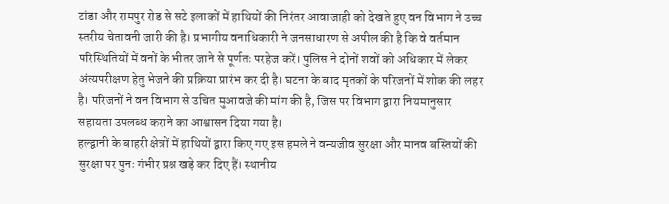टांडा और रामपुर रोड से सटे इलाकों में हाथियों की निरंतर आवाजाही को देखते हुए वन विभाग ने उच्च स्तरीय चेतावनी जारी की है। प्रभागीय वनाधिकारी ने जनसाधारण से अपील की है कि वे वर्तमान परिस्थितियों में वनों के भीतर जाने से पूर्णतः परहेज करें। पुलिस ने दोनों शवों को अधिकार में लेकर अंत्यपरीक्षण हेतु भेजने की प्रक्रिया प्रारंभ कर दी है। घटना के बाद मृतकों के परिजनों में शोक की लहर है। परिजनों ने वन विभाग से उचित मुआवजे की मांग की है, जिस पर विभाग द्वारा नियमानुसार सहायता उपलब्ध कराने का आश्वासन दिया गया है।
हल्द्वानी के बाहरी क्षेत्रों में हाथियों द्वारा किए गए इस हमले ने वन्यजीव सुरक्षा और मानव बस्तियों की सुरक्षा पर पुनः गंभीर प्रश्न खड़े कर दिए हैं। स्थानीय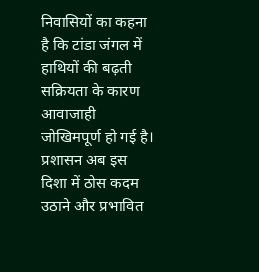निवासियों का कहना है कि टांडा जंगल में हाथियों की बढ़ती सक्रियता के कारण आवाजाही जोखिमपूर्ण हो गई है। प्रशासन अब इस दिशा में ठोस कदम उठाने और प्रभावित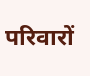परिवारों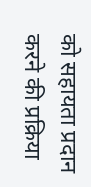को सहायता प्रदान करने की प्रक्रिया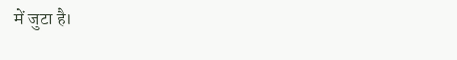में जुटा है।